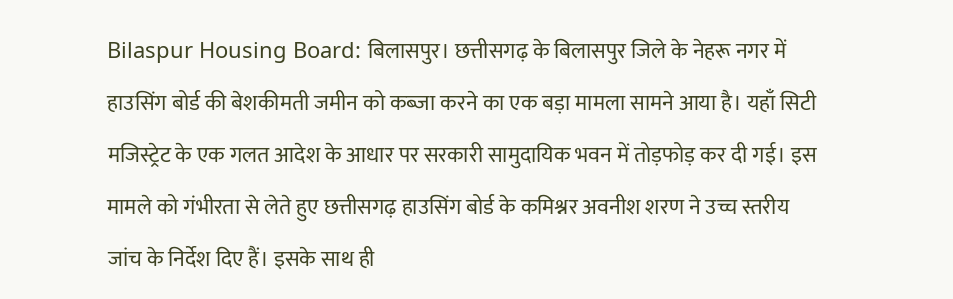Bilaspur Housing Board: बिलासपुर। छत्तीसगढ़ के बिलासपुर जिले के नेहरू नगर में हाउसिंग बोर्ड की बेशकीमती जमीन को कब्जा करने का एक बड़ा मामला सामने आया है। यहाँ सिटी मजिस्ट्रेट के एक गलत आदेश के आधार पर सरकारी सामुदायिक भवन में तोड़फोड़ कर दी गई। इस मामले को गंभीरता से लेते हुए छत्तीसगढ़ हाउसिंग बोर्ड के कमिश्नर अवनीश शरण ने उच्च स्तरीय जांच के निर्देश दिए हैं। इसके साथ ही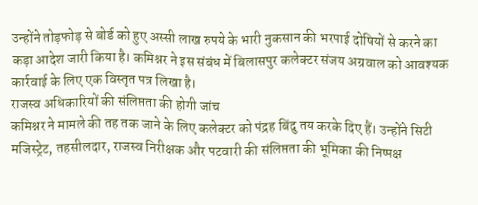उन्होंने तोड़फोड़ से बोर्ड को हुए अस्सी लाख रुपये के भारी नुकसान की भरपाई दोषियों से करने का कड़ा आदेश जारी किया है। कमिश्नर ने इस संबंध में बिलासपुर कलेक्टर संजय अग्रवाल को आवश्यक कार्रवाई के लिए एक विस्तृत पत्र लिखा है।
राजस्व अधिकारियों की संलिप्तता की होगी जांच
कमिश्नर ने मामले की तह तक जाने के लिए कलेक्टर को पंद्रह बिंदु तय करके दिए हैं। उन्होंने सिटी मजिस्ट्रेट, तहसीलदार, राजस्व निरीक्षक और पटवारी की संलिप्तता की भूमिका की निष्पक्ष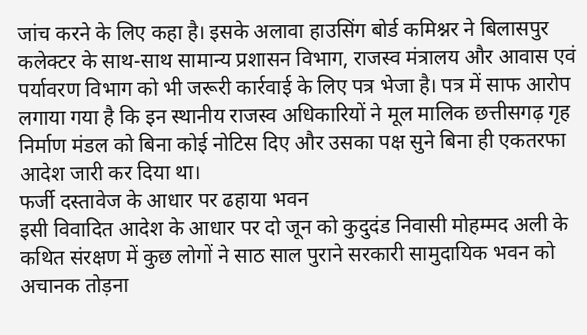जांच करने के लिए कहा है। इसके अलावा हाउसिंग बोर्ड कमिश्नर ने बिलासपुर कलेक्टर के साथ-साथ सामान्य प्रशासन विभाग, राजस्व मंत्रालय और आवास एवं पर्यावरण विभाग को भी जरूरी कार्रवाई के लिए पत्र भेजा है। पत्र में साफ आरोप लगाया गया है कि इन स्थानीय राजस्व अधिकारियों ने मूल मालिक छत्तीसगढ़ गृह निर्माण मंडल को बिना कोई नोटिस दिए और उसका पक्ष सुने बिना ही एकतरफा आदेश जारी कर दिया था।
फर्जी दस्तावेज के आधार पर ढहाया भवन
इसी विवादित आदेश के आधार पर दो जून को कुदुदंड निवासी मोहम्मद अली के कथित संरक्षण में कुछ लोगों ने साठ साल पुराने सरकारी सामुदायिक भवन को अचानक तोड़ना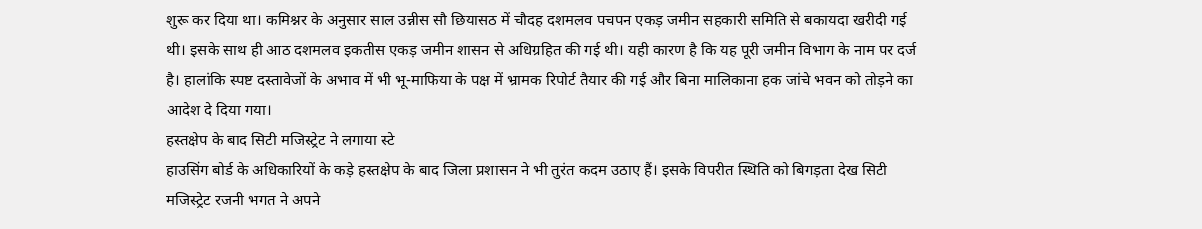शुरू कर दिया था। कमिश्नर के अनुसार साल उन्नीस सौ छियासठ में चौदह दशमलव पचपन एकड़ जमीन सहकारी समिति से बकायदा खरीदी गई थी। इसके साथ ही आठ दशमलव इकतीस एकड़ जमीन शासन से अधिग्रहित की गई थी। यही कारण है कि यह पूरी जमीन विभाग के नाम पर दर्ज है। हालांकि स्पष्ट दस्तावेजों के अभाव में भी भू-माफिया के पक्ष में भ्रामक रिपोर्ट तैयार की गई और बिना मालिकाना हक जांचे भवन को तोड़ने का आदेश दे दिया गया।
हस्तक्षेप के बाद सिटी मजिस्ट्रेट ने लगाया स्टे
हाउसिंग बोर्ड के अधिकारियों के कड़े हस्तक्षेप के बाद जिला प्रशासन ने भी तुरंत कदम उठाए हैं। इसके विपरीत स्थिति को बिगड़ता देख सिटी मजिस्ट्रेट रजनी भगत ने अपने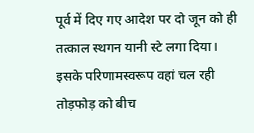पूर्व में दिए गए आदेश पर दो जून को ही तत्काल स्थगन यानी स्टे लगा दिया। इसके परिणामस्वरूप वहां चल रही तोड़फोड़ को बीच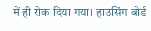में ही रोक दिया गया। हाउसिंग बोर्ड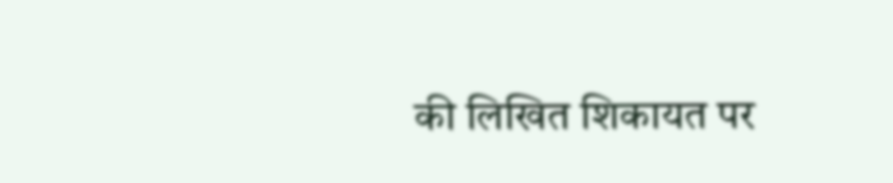की लिखित शिकायत पर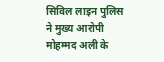सिविल लाइन पुलिस ने मुख्य आरोपी मोहम्मद अली के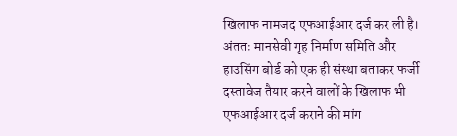खिलाफ नामजद एफआईआर दर्ज कर ली है। अंततः मानसेवी गृह निर्माण समिति और हाउसिंग बोर्ड को एक ही संस्था बताकर फर्जी दस्तावेज तैयार करने वालों के खिलाफ भी एफआईआर दर्ज कराने की मांग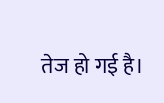तेज हो गई है।